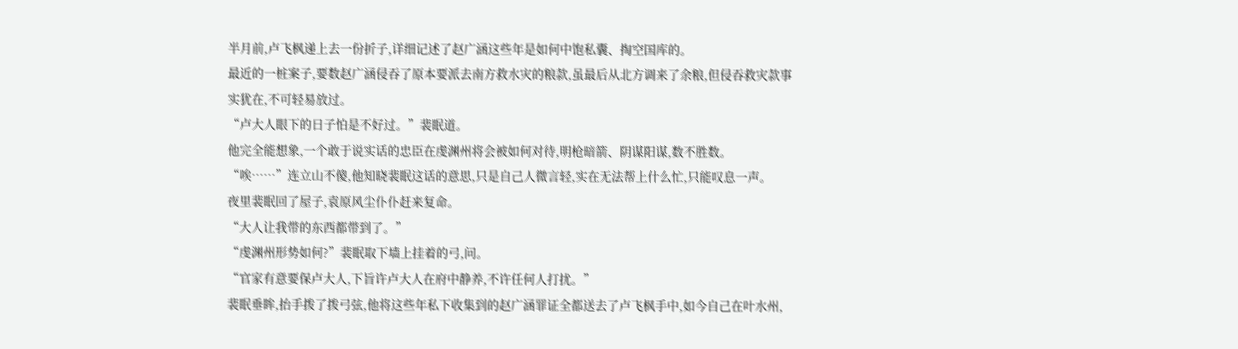半月前,卢飞枫递上去一份折子,详细记述了赵广涵这些年是如何中饱私囊、掏空国库的。
最近的一桩案子,要数赵广涵侵吞了原本要派去南方救水灾的粮款,虽最后从北方调来了余粮,但侵吞救灾款事实犹在,不可轻易放过。
“卢大人眼下的日子怕是不好过。”裴眠道。
他完全能想象,一个敢于说实话的忠臣在虔渊州将会被如何对待,明枪暗箭、阴谋阳谋,数不胜数。
“唉……”连立山不傻,他知晓裴眠这话的意思,只是自己人微言轻,实在无法帮上什么忙,只能叹息一声。
夜里裴眠回了屋子,袁原风尘仆仆赶来复命。
“大人让我带的东西都带到了。”
“虔渊州形势如何?”裴眠取下墙上挂着的弓,问。
“官家有意要保卢大人,下旨许卢大人在府中静养,不许任何人打扰。”
裴眠垂眸,抬手拨了拨弓弦,他将这些年私下收集到的赵广涵罪证全都送去了卢飞枫手中,如今自己在叶水州,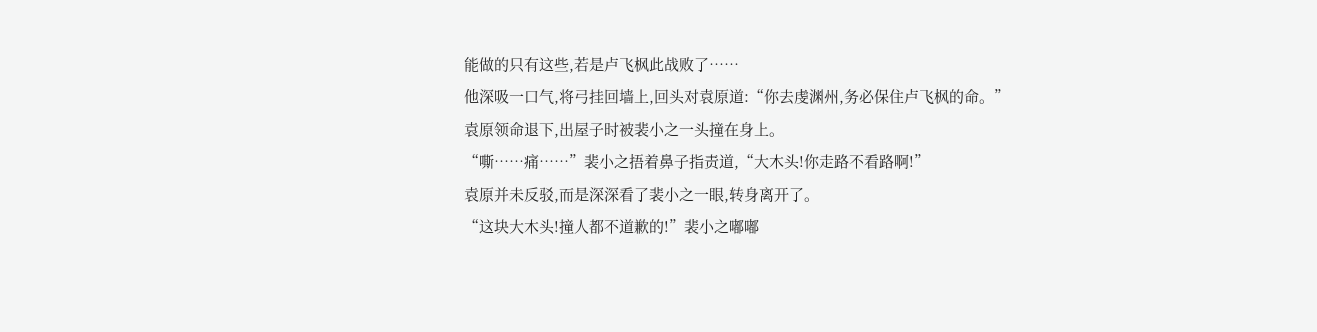能做的只有这些,若是卢飞枫此战败了……
他深吸一口气,将弓挂回墙上,回头对袁原道:“你去虔渊州,务必保住卢飞枫的命。”
袁原领命退下,出屋子时被裴小之一头撞在身上。
“嘶……痛……”裴小之捂着鼻子指责道,“大木头!你走路不看路啊!”
袁原并未反驳,而是深深看了裴小之一眼,转身离开了。
“这块大木头!撞人都不道歉的!”裴小之嘟嘟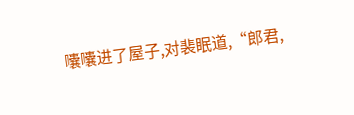囔囔进了屋子,对裴眠道,“郎君,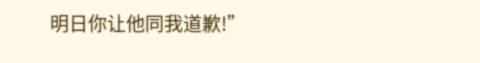明日你让他同我道歉!”